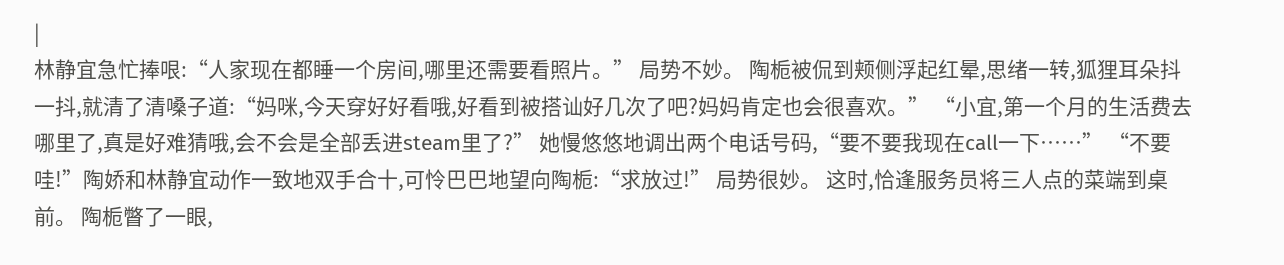|
林静宜急忙捧哏:“人家现在都睡一个房间,哪里还需要看照片。” 局势不妙。 陶栀被侃到颊侧浮起红晕,思绪一转,狐狸耳朵抖一抖,就清了清嗓子道:“妈咪,今天穿好好看哦,好看到被搭讪好几次了吧?妈妈肯定也会很喜欢。” “小宜,第一个月的生活费去哪里了,真是好难猜哦,会不会是全部丢进steam里了?” 她慢悠悠地调出两个电话号码,“要不要我现在call一下……” “不要哇!”陶娇和林静宜动作一致地双手合十,可怜巴巴地望向陶栀:“求放过!” 局势很妙。 这时,恰逢服务员将三人点的菜端到桌前。 陶栀瞥了一眼,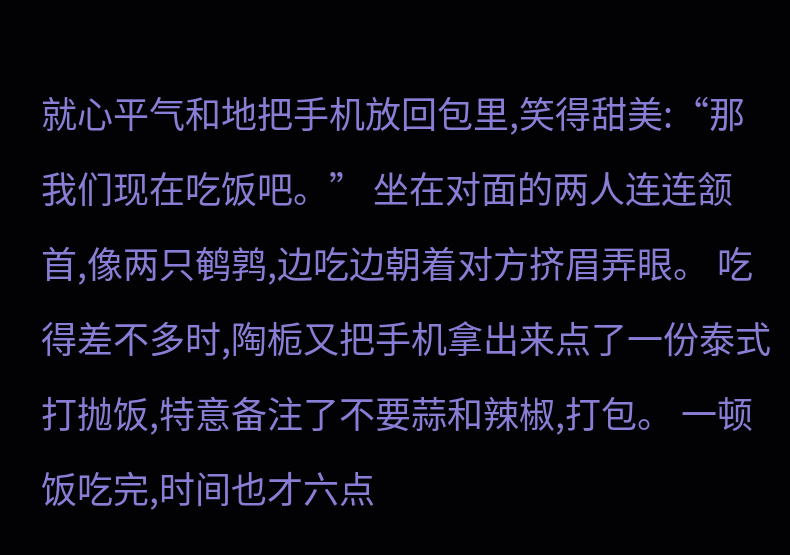就心平气和地把手机放回包里,笑得甜美:“那我们现在吃饭吧。” 坐在对面的两人连连颔首,像两只鹌鹑,边吃边朝着对方挤眉弄眼。 吃得差不多时,陶栀又把手机拿出来点了一份泰式打抛饭,特意备注了不要蒜和辣椒,打包。 一顿饭吃完,时间也才六点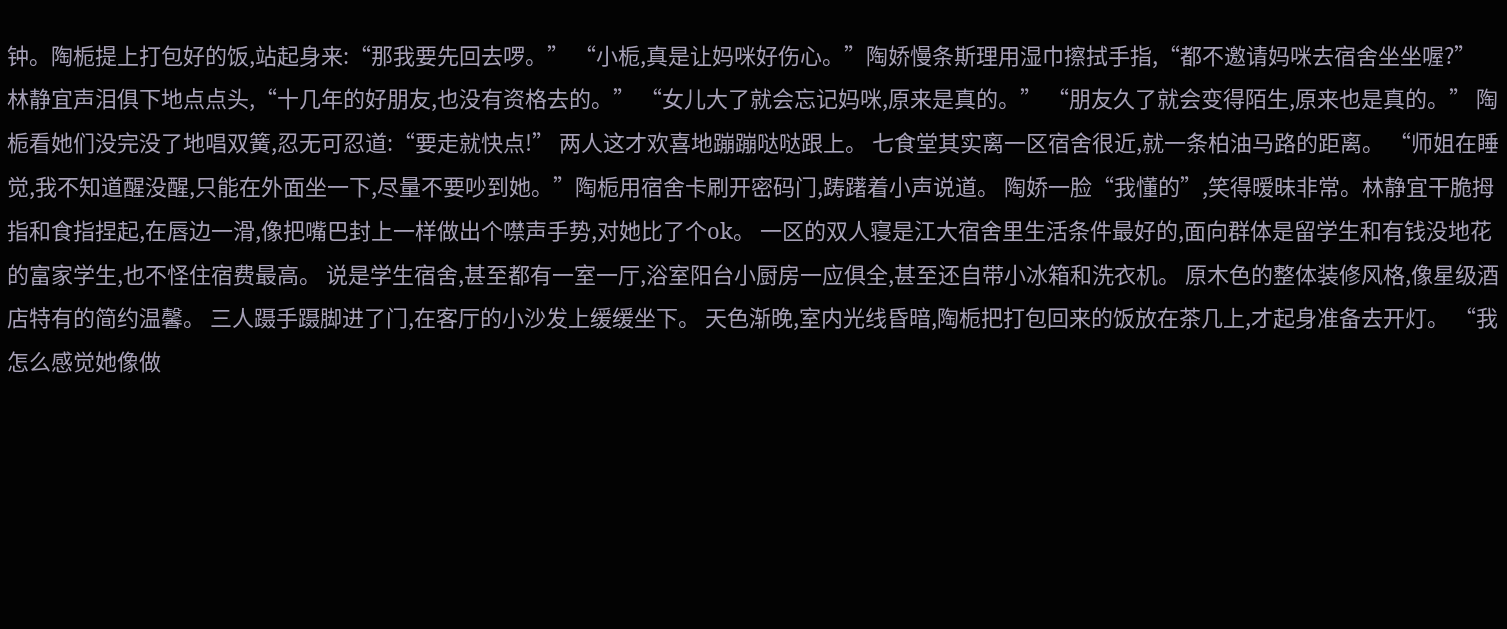钟。陶栀提上打包好的饭,站起身来:“那我要先回去啰。” “小栀,真是让妈咪好伤心。”陶娇慢条斯理用湿巾擦拭手指,“都不邀请妈咪去宿舍坐坐喔?” 林静宜声泪俱下地点点头,“十几年的好朋友,也没有资格去的。” “女儿大了就会忘记妈咪,原来是真的。” “朋友久了就会变得陌生,原来也是真的。” 陶栀看她们没完没了地唱双簧,忍无可忍道:“要走就快点!” 两人这才欢喜地蹦蹦哒哒跟上。 七食堂其实离一区宿舍很近,就一条柏油马路的距离。 “师姐在睡觉,我不知道醒没醒,只能在外面坐一下,尽量不要吵到她。”陶栀用宿舍卡刷开密码门,踌躇着小声说道。 陶娇一脸“我懂的”,笑得暧昧非常。林静宜干脆拇指和食指捏起,在唇边一滑,像把嘴巴封上一样做出个噤声手势,对她比了个ok。 一区的双人寝是江大宿舍里生活条件最好的,面向群体是留学生和有钱没地花的富家学生,也不怪住宿费最高。 说是学生宿舍,甚至都有一室一厅,浴室阳台小厨房一应俱全,甚至还自带小冰箱和洗衣机。 原木色的整体装修风格,像星级酒店特有的简约温馨。 三人蹑手蹑脚进了门,在客厅的小沙发上缓缓坐下。 天色渐晚,室内光线昏暗,陶栀把打包回来的饭放在茶几上,才起身准备去开灯。 “我怎么感觉她像做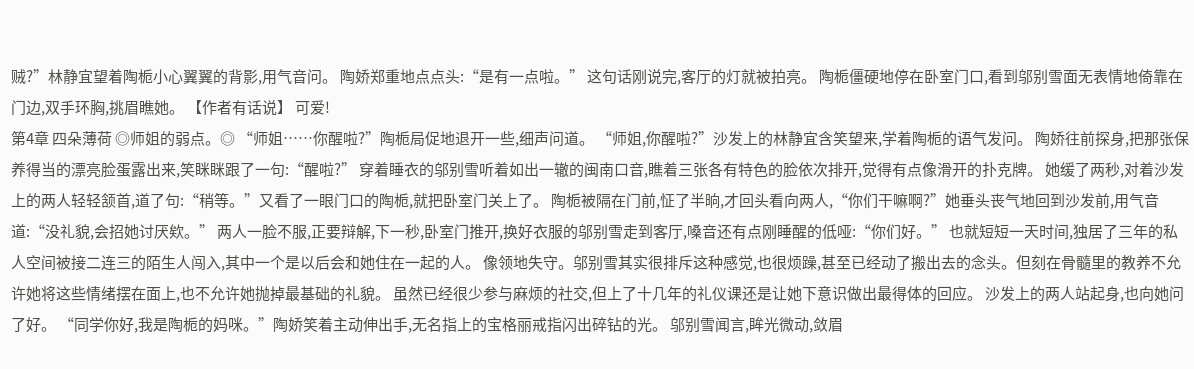贼?”林静宜望着陶栀小心翼翼的背影,用气音问。 陶娇郑重地点点头:“是有一点啦。” 这句话刚说完,客厅的灯就被拍亮。 陶栀僵硬地停在卧室门口,看到邬别雪面无表情地倚靠在门边,双手环胸,挑眉瞧她。 【作者有话说】 可爱!
第4章 四朵薄荷 ◎师姐的弱点。◎ “师姐……你醒啦?”陶栀局促地退开一些,细声问道。 “师姐,你醒啦?”沙发上的林静宜含笑望来,学着陶栀的语气发问。 陶娇往前探身,把那张保养得当的漂亮脸蛋露出来,笑眯眯跟了一句:“醒啦?” 穿着睡衣的邬别雪听着如出一辙的闽南口音,瞧着三张各有特色的脸依次排开,觉得有点像滑开的扑克牌。 她缓了两秒,对着沙发上的两人轻轻颔首,道了句:“稍等。”又看了一眼门口的陶栀,就把卧室门关上了。 陶栀被隔在门前,怔了半晌,才回头看向两人,“你们干嘛啊?”她垂头丧气地回到沙发前,用气音道:“没礼貌,会招她讨厌欸。” 两人一脸不服,正要辩解,下一秒,卧室门推开,换好衣服的邬别雪走到客厅,嗓音还有点刚睡醒的低哑:“你们好。” 也就短短一天时间,独居了三年的私人空间被接二连三的陌生人闯入,其中一个是以后会和她住在一起的人。 像领地失守。邬别雪其实很排斥这种感觉,也很烦躁,甚至已经动了搬出去的念头。但刻在骨髓里的教养不允许她将这些情绪摆在面上,也不允许她抛掉最基础的礼貌。 虽然已经很少参与麻烦的社交,但上了十几年的礼仪课还是让她下意识做出最得体的回应。 沙发上的两人站起身,也向她问了好。 “同学你好,我是陶栀的妈咪。”陶娇笑着主动伸出手,无名指上的宝格丽戒指闪出碎钻的光。 邬别雪闻言,眸光微动,敛眉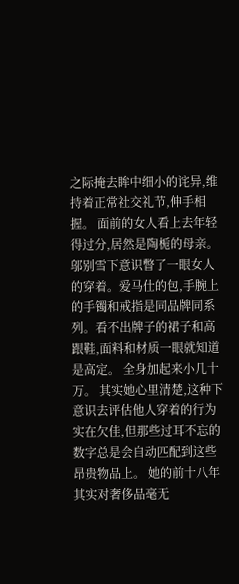之际掩去眸中细小的诧异,维持着正常社交礼节,伸手相握。 面前的女人看上去年轻得过分,居然是陶栀的母亲。 邬别雪下意识瞥了一眼女人的穿着。爱马仕的包,手腕上的手镯和戒指是同品牌同系列。看不出牌子的裙子和高跟鞋,面料和材质一眼就知道是高定。 全身加起来小几十万。 其实她心里清楚,这种下意识去评估他人穿着的行为实在欠佳,但那些过耳不忘的数字总是会自动匹配到这些昂贵物品上。 她的前十八年其实对奢侈品毫无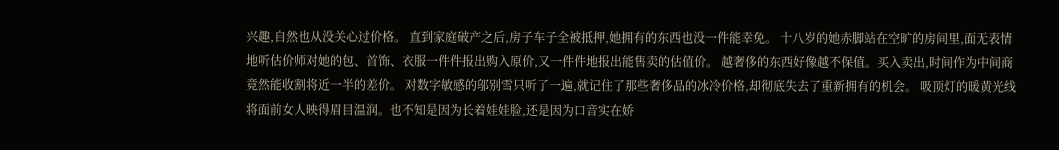兴趣,自然也从没关心过价格。 直到家庭破产之后,房子车子全被抵押,她拥有的东西也没一件能幸免。 十八岁的她赤脚站在空旷的房间里,面无表情地听估价师对她的包、首饰、衣服一件件报出购入原价,又一件件地报出能售卖的估值价。 越奢侈的东西好像越不保值。买入卖出,时间作为中间商竟然能收割将近一半的差价。 对数字敏感的邬别雪只听了一遍,就记住了那些奢侈品的冰冷价格,却彻底失去了重新拥有的机会。 吸顶灯的暖黄光线将面前女人映得眉目温润。也不知是因为长着娃娃脸,还是因为口音实在娇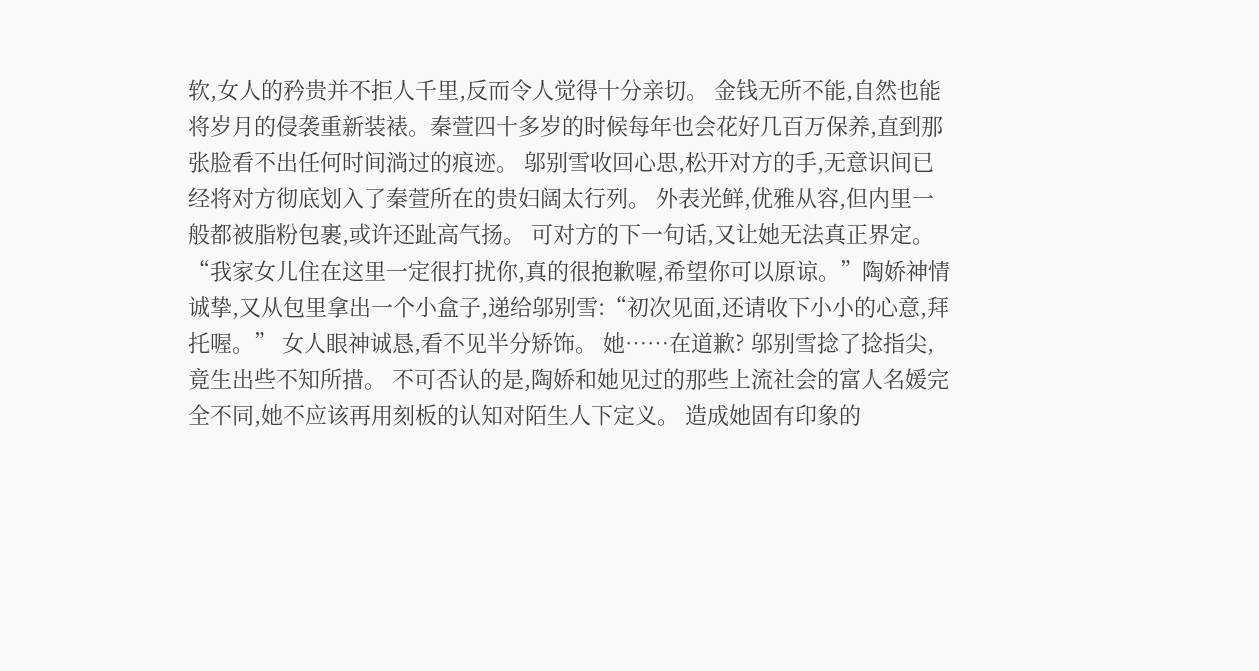软,女人的矜贵并不拒人千里,反而令人觉得十分亲切。 金钱无所不能,自然也能将岁月的侵袭重新装裱。秦萱四十多岁的时候每年也会花好几百万保养,直到那张脸看不出任何时间淌过的痕迹。 邬别雪收回心思,松开对方的手,无意识间已经将对方彻底划入了秦萱所在的贵妇阔太行列。 外表光鲜,优雅从容,但内里一般都被脂粉包裹,或许还趾高气扬。 可对方的下一句话,又让她无法真正界定。 “我家女儿住在这里一定很打扰你,真的很抱歉喔,希望你可以原谅。”陶娇神情诚挚,又从包里拿出一个小盒子,递给邬别雪:“初次见面,还请收下小小的心意,拜托喔。” 女人眼神诚恳,看不见半分矫饰。 她……在道歉? 邬别雪捻了捻指尖,竟生出些不知所措。 不可否认的是,陶娇和她见过的那些上流社会的富人名媛完全不同,她不应该再用刻板的认知对陌生人下定义。 造成她固有印象的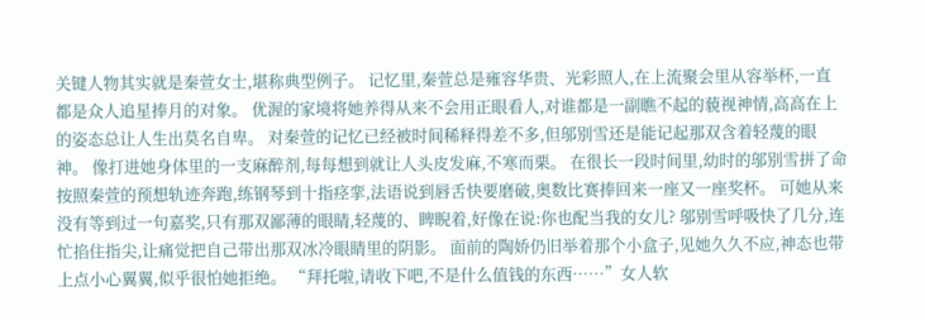关键人物其实就是秦萱女士,堪称典型例子。 记忆里,秦萱总是雍容华贵、光彩照人,在上流聚会里从容举杯,一直都是众人追星捧月的对象。 优渥的家境将她养得从来不会用正眼看人,对谁都是一副瞧不起的藐视神情,高高在上的姿态总让人生出莫名自卑。 对秦萱的记忆已经被时间稀释得差不多,但邬别雪还是能记起那双含着轻蔑的眼神。 像打进她身体里的一支麻醉剂,每每想到就让人头皮发麻,不寒而栗。 在很长一段时间里,幼时的邬别雪拼了命按照秦萱的预想轨迹奔跑,练钢琴到十指痉挛,法语说到唇舌快要磨破,奥数比赛捧回来一座又一座奖杯。 可她从来没有等到过一句嘉奖,只有那双鄙薄的眼睛,轻蔑的、睥睨着,好像在说:你也配当我的女儿? 邬别雪呼吸快了几分,连忙掐住指尖,让痛觉把自己带出那双冰冷眼睛里的阴影。 面前的陶娇仍旧举着那个小盒子,见她久久不应,神态也带上点小心翼翼,似乎很怕她拒绝。 “拜托啦,请收下吧,不是什么值钱的东西……”女人软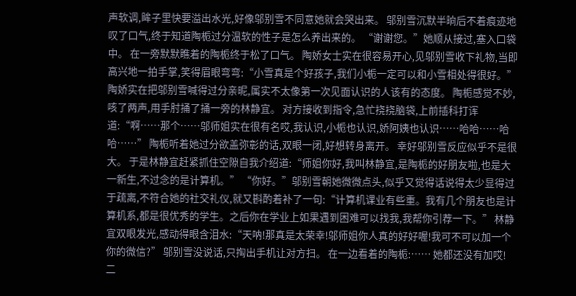声软调,眸子里快要溢出水光,好像邬别雪不同意她就会哭出来。 邬别雪沉默半晌后不着痕迹地叹了口气,终于知道陶栀过分温软的性子是怎么养出来的。 “谢谢您。”她顺从接过,塞入口袋中。 在一旁默默瞧着的陶栀终于松了口气。 陶娇女士实在很容易开心,见邬别雪收下礼物,当即高兴地一拍手掌,笑得眉眼弯弯:“小雪真是个好孩子,我们小栀一定可以和小雪相处得很好。” 陶娇实在把邬别雪喊得过分亲昵,属实不太像第一次见面认识的人该有的态度。 陶栀感觉不妙,咳了两声,用手肘捅了捅一旁的林静宜。 对方接收到指令,急忙挠挠脑袋,上前插科打诨道:“啊……那个……邬师姐实在很有名哎,我认识,小栀也认识,娇阿姨也认识……哈哈……哈哈……” 陶栀听着她过分欲盖弥彰的话,双眼一闭,好想转身离开。 幸好邬别雪反应似乎不是很大。 于是林静宜赶紧抓住空隙自我介绍道:“师姐你好,我叫林静宜,是陶栀的好朋友啦,也是大一新生,不过念的是计算机。” “你好。”邬别雪朝她微微点头,似乎又觉得话说得太少显得过于疏离,不符合她的社交礼仪,就又斟酌着补了一句:“计算机课业有些重。我有几个朋友也是计算机系,都是很优秀的学生。之后你在学业上如果遇到困难可以找我,我帮你引荐一下。” 林静宜双眼发光,感动得眼含泪水:“天呐!那真是太荣幸!邬师姐你人真的好好喔!我可不可以加一个你的微信?” 邬别雪没说话,只掏出手机让对方扫。 在一边看着的陶栀:…… 她都还没有加哎! 二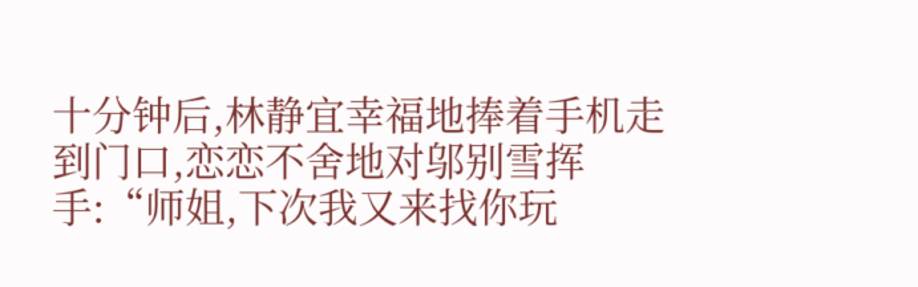十分钟后,林静宜幸福地捧着手机走到门口,恋恋不舍地对邬别雪挥手:“师姐,下次我又来找你玩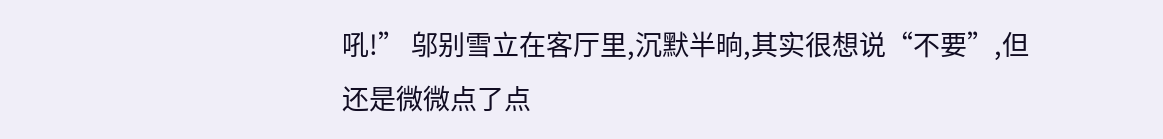吼!” 邬别雪立在客厅里,沉默半晌,其实很想说“不要”,但还是微微点了点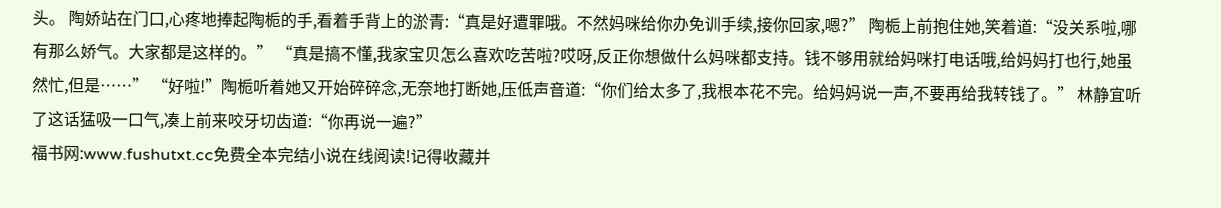头。 陶娇站在门口,心疼地捧起陶栀的手,看着手背上的淤青:“真是好遭罪哦。不然妈咪给你办免训手续,接你回家,嗯?” 陶栀上前抱住她,笑着道:“没关系啦,哪有那么娇气。大家都是这样的。” “真是搞不懂,我家宝贝怎么喜欢吃苦啦?哎呀,反正你想做什么妈咪都支持。钱不够用就给妈咪打电话哦,给妈妈打也行,她虽然忙,但是……” “好啦!”陶栀听着她又开始碎碎念,无奈地打断她,压低声音道:“你们给太多了,我根本花不完。给妈妈说一声,不要再给我转钱了。” 林静宜听了这话猛吸一口气,凑上前来咬牙切齿道:“你再说一遍?”
福书网:www.fushutxt.cc免费全本完结小说在线阅读!记得收藏并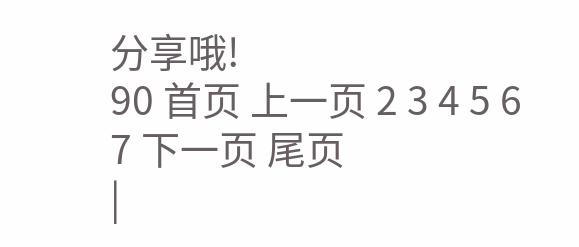分享哦!
90 首页 上一页 2 3 4 5 6 7 下一页 尾页
|